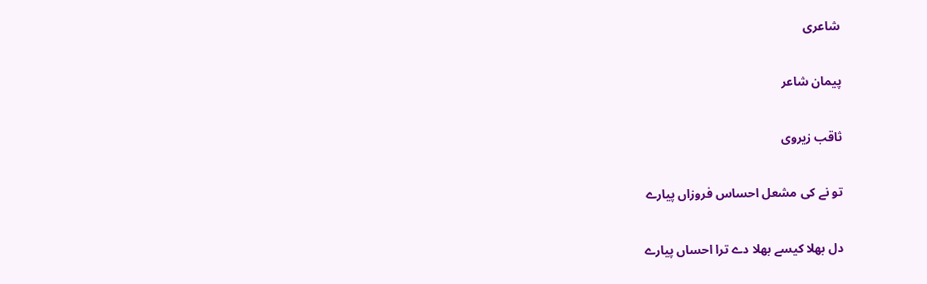شاعری

پیمان شاعر

ثاقب زیروی

تو نے کی مشعل احساس فروزاں پیارے

دل بھلا کیسے بھلا دے ترا احساں پیارے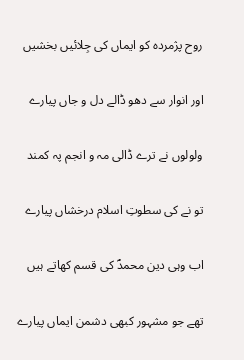روح پژمردہ کو ایماں کی جِلائیں بخشیں

اور انوار سے دھو ڈالے دل و جاں پیارے

ولولوں نے ترے ڈالی مہ و انجم پہ کمند

تو نے کی سطوتِ اسلام درخشاں پیارے

اب وہی دین محمدؐ کی قسم کھاتے ہیں

تھے جو مشہور کبھی دشمن ایماں پیارے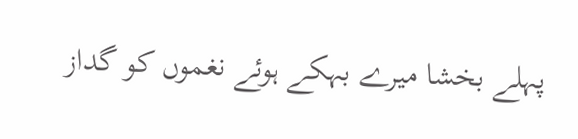پہلے بخشا میرے بہکے ہوئے نغموں کو گداز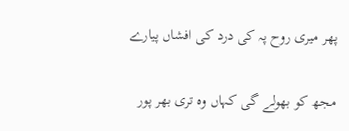پھر میری روح پہ کی درد کی افشاں پیارے

مجھ کو بھولے گی کہاں وہ تری بھر پور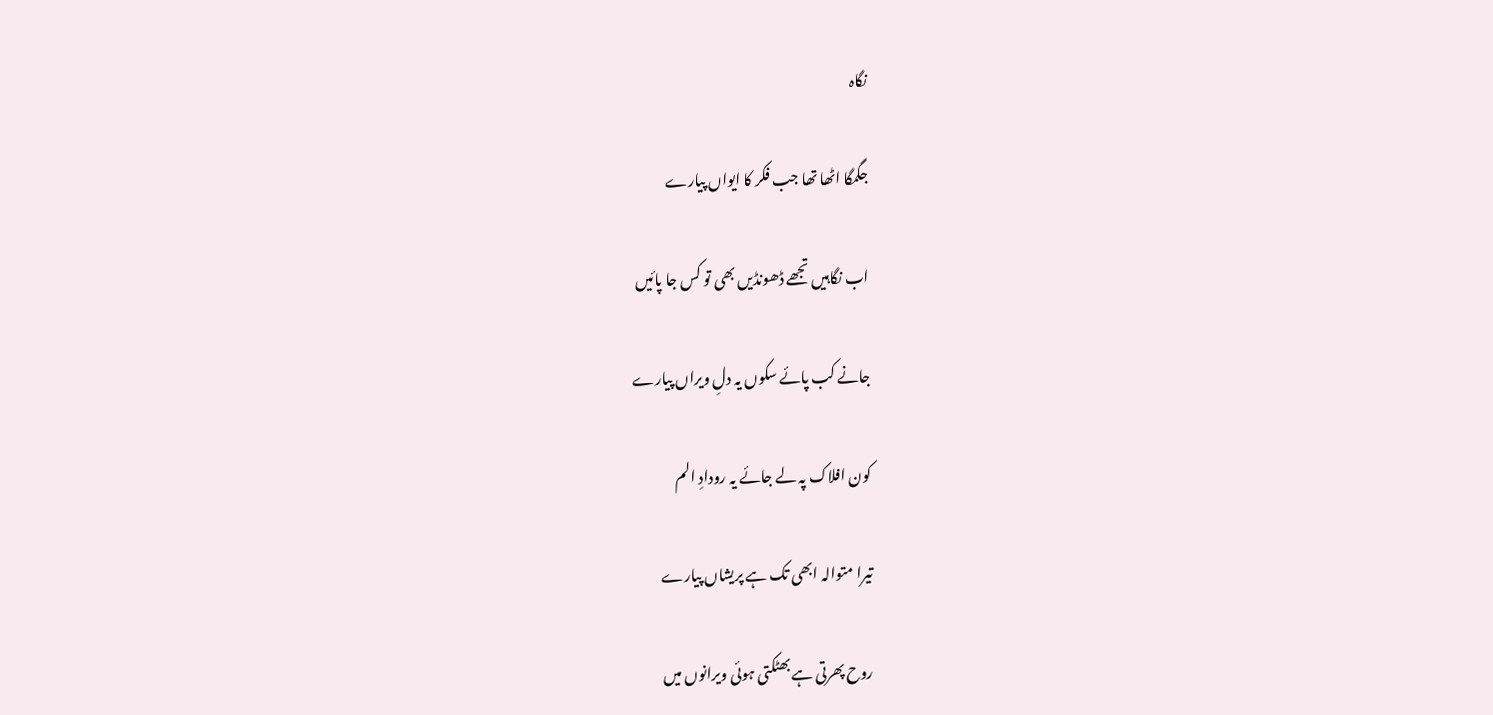نگاہ

جگمگا اٹھا تھا جب فکر کا ایواں پیارے

اب نگاہیں تجھے ڈھونڈیں بھی تو کس جا پائیں

جانے کب پائے سکوں یہ دلِ ویراں پیارے

کون افلاک پہ لے جائے یہ رودادِ الم

تیرا متوالہ ابھی تک ہے پریشاں پیارے

روح پھرتی ہے بھٹکتی ہوئی ویرانوں میں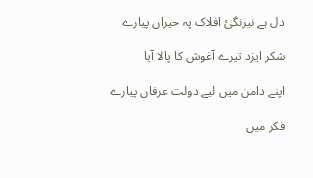دل ہے نیرنگیٔ افلاک پہ حیراں پیارے

شکر ایزد تیرے آغوش کا پالا آیا

اپنے دامن میں لیے دولت عرفاں پیارے

فکر میں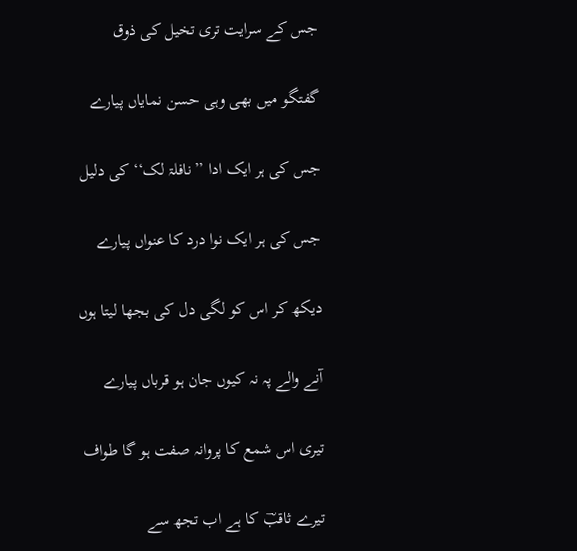جس کے سرایت تری تخیل کی ذوق

گفتگو میں بھی وہی حسن نمایاں پیارے

جس کی ہر ایک ادا ’’نافلۃ لک‘‘ کی دلیل

جس کی ہر ایک نوا درد کا عنواں پیارے

دیکھ کر اس کو لگی دل کی بجھا لیتا ہوں

آنے والے پہ نہ کیوں جان ہو قرباں پیارے

تیری اس شمع کا پروانہ صفت ہو گا طواف

تیرے ثاقبؔ کا ہے اب تجھ سے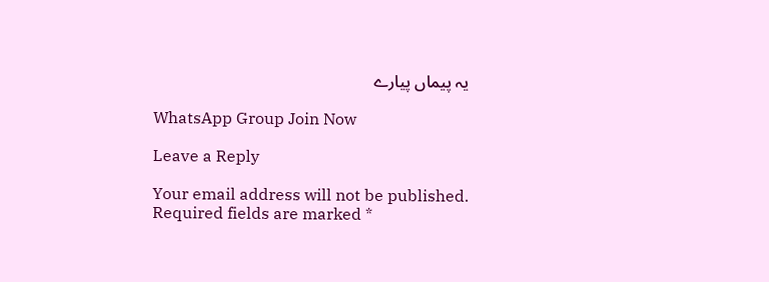یہ پیماں پیارے

WhatsApp Group Join Now

Leave a Reply

Your email address will not be published. Required fields are marked *